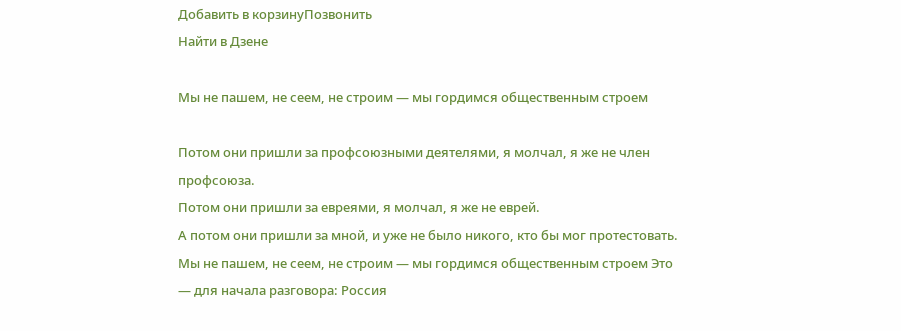Добавить в корзинуПозвонить
Найти в Дзене

Мы не пашем, не сеем, не строим — мы гордимся общественным строем

Потом они пришли за профсоюзными деятелями, я молчал, я же не член профсоюза.
Потом они пришли за евреями, я молчал, я же не еврей.
А потом они пришли за мной, и уже не было никого, кто бы мог протестовать. Мы не пашем, не сеем, не строим — мы гордимся общественным строем Это — для начала разговора: Россия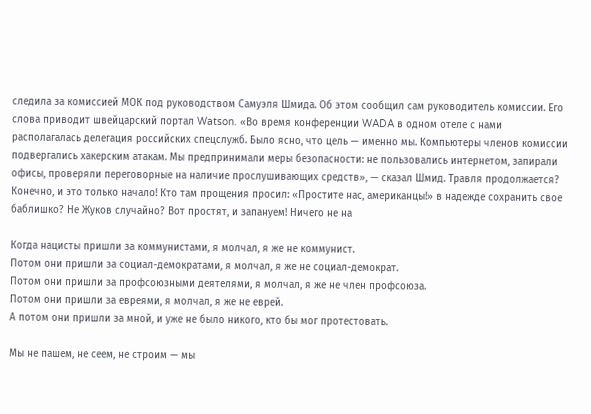следила за комиссией МОК под руководством Самуэля Шмида. Об этом сообщил сам руководитель комиссии. Его слова приводит швейцарский портал Watson. «Во время конференции WADA в одном отеле с нами располагалась делегация российских спецслужб. Было ясно, что цель — именно мы. Компьютеры членов комиссии подвергались хакерским атакам. Мы предпринимали меры безопасности: не пользовались интернетом, запирали офисы, проверяли переговорные на наличие прослушивающих средств», — сказал Шмид. Травля продолжается? Конечно, и это только начало! Кто там прощения просил: «Простите нас, американцы!» в надежде сохранить свое баблишко? Не Жуков случайно? Вот простят, и запануем! Ничего не на

Когда нацисты пришли за коммунистами, я молчал, я же не коммунист.
Потом они пришли за социал-демократами, я молчал, я же не социал-демократ.
Потом они пришли за профсоюзными деятелями, я молчал, я же не член профсоюза.
Потом они пришли за евреями, я молчал, я же не еврей.
А потом они пришли за мной, и уже не было никого, кто бы мог протестовать.

Мы не пашем, не сеем, не строим — мы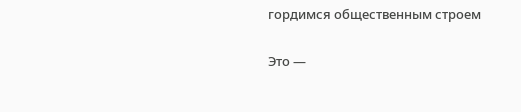гордимся общественным строем

Это —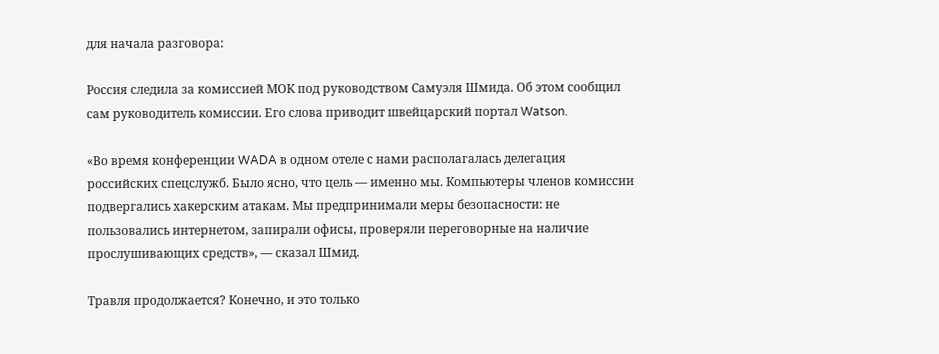для начала разговора:

Россия следила за комиссией МОК под руководством Самуэля Шмида. Об этом сообщил сам руководитель комиссии. Его слова приводит швейцарский портал Watson.

«Во время конференции WADA в одном отеле с нами располагалась делегация российских спецслужб. Было ясно, что цель — именно мы. Компьютеры членов комиссии подвергались хакерским атакам. Мы предпринимали меры безопасности: не пользовались интернетом, запирали офисы, проверяли переговорные на наличие прослушивающих средств», — сказал Шмид.

Травля продолжается? Конечно, и это только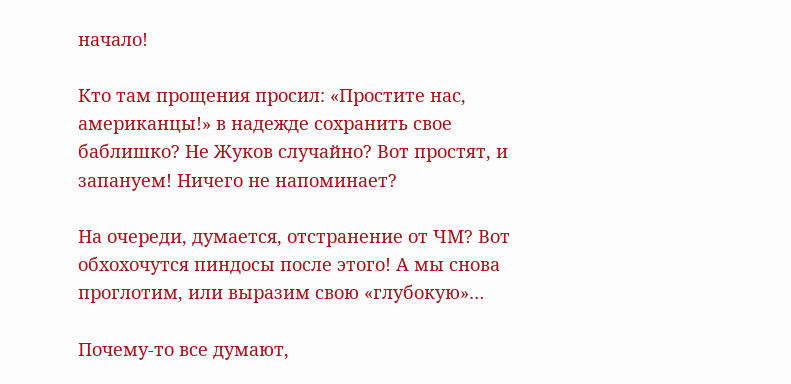начало!

Кто там прощения просил: «Простите нас, американцы!» в надежде сохранить свое баблишко? Не Жуков случайно? Вот простят, и запануем! Ничего не напоминает?

На очереди, думается, отстранение от ЧМ? Вот обхохочутся пиндосы после этого! А мы снова проглотим, или выразим свою «глубокую»…

Почему-то все думают,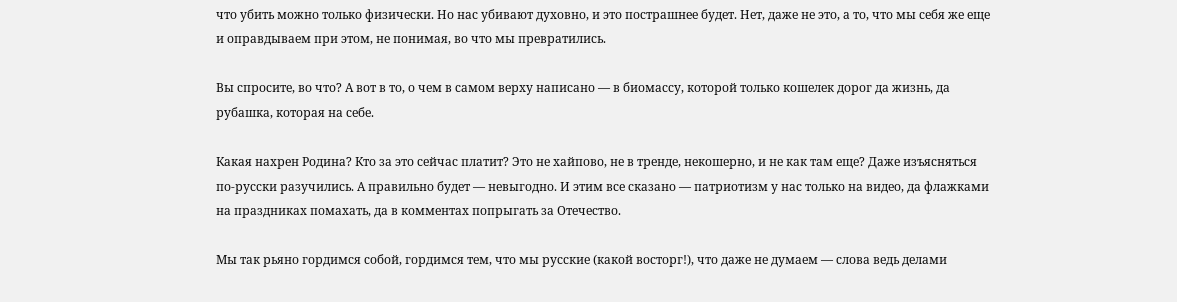что убить можно только физически. Но нас убивают духовно, и это пострашнее будет. Нет, даже не это, а то, что мы себя же еще и оправдываем при этом, не понимая, во что мы превратились.

Вы спросите, во что? А вот в то, о чем в самом верху написано — в биомассу, которой только кошелек дорог да жизнь, да рубашка, которая на себе.

Какая нахрен Родина? Кто за это сейчас платит? Это не хайпово, не в тренде, некошерно, и не как там еще? Даже изъясняться по-русски разучились. А правильно будет — невыгодно. И этим все сказано — патриотизм у нас только на видео, да флажками на праздниках помахать, да в комментах попрыгать за Отечество.

Мы так рьяно гордимся собой, гордимся тем, что мы русские (какой восторг!), что даже не думаем — слова ведь делами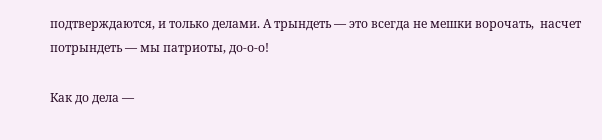подтверждаются, и только делами. А трындеть — это всегда не мешки ворочать,  насчет потрындеть — мы патриоты, до-о-о!

Как до дела —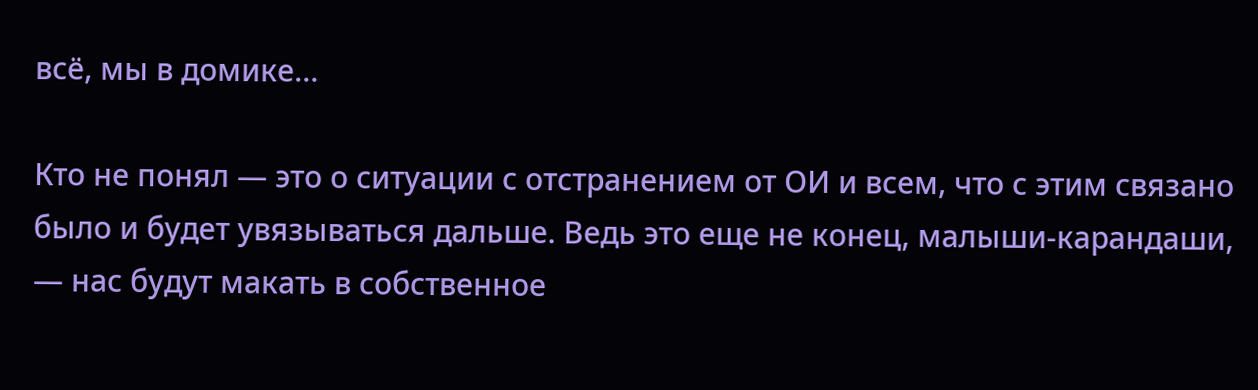всё, мы в домике…

Кто не понял — это о ситуации с отстранением от ОИ и всем, что с этим связано было и будет увязываться дальше. Ведь это еще не конец, малыши-карандаши, — нас будут макать в собственное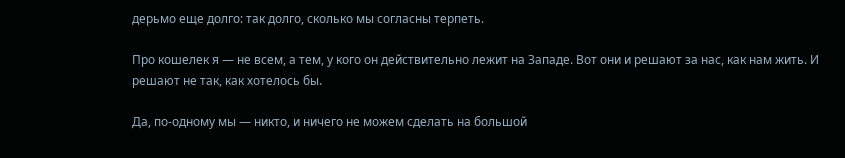дерьмо еще долго: так долго, сколько мы согласны терпеть.

Про кошелек я — не всем, а тем, у кого он действительно лежит на Западе. Вот они и решают за нас, как нам жить. И решают не так, как хотелось бы.

Да, по-одному мы — никто, и ничего не можем сделать на большой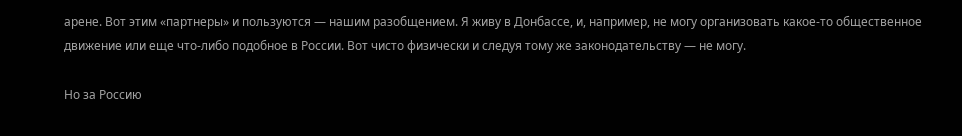арене. Вот этим «партнеры» и пользуются — нашим разобщением. Я живу в Донбассе, и, например, не могу организовать какое-то общественное движение или еще что-либо подобное в России. Вот чисто физически и следуя тому же законодательству — не могу.

Но за Россию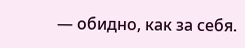— обидно, как за себя.